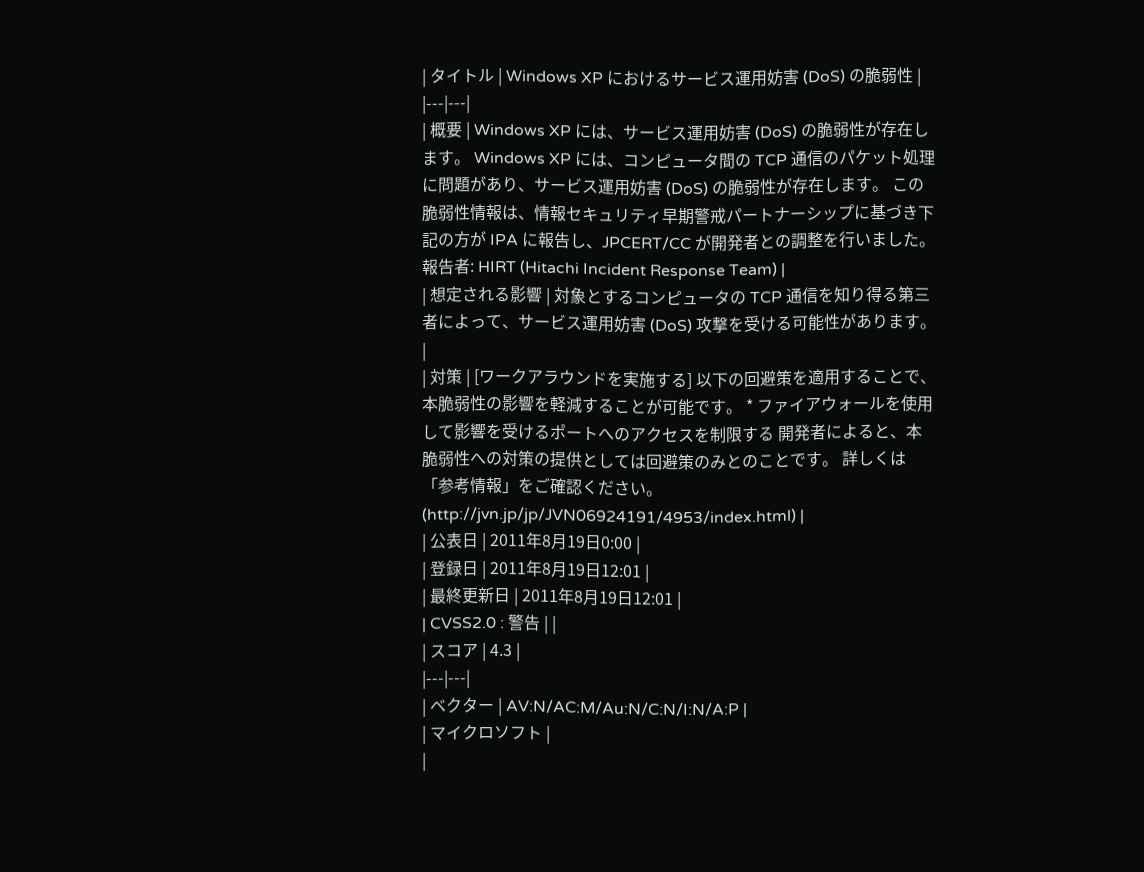| タイトル | Windows XP におけるサービス運用妨害 (DoS) の脆弱性 |
|---|---|
| 概要 | Windows XP には、サービス運用妨害 (DoS) の脆弱性が存在します。 Windows XP には、コンピュータ間の TCP 通信のパケット処理に問題があり、サービス運用妨害 (DoS) の脆弱性が存在します。 この脆弱性情報は、情報セキュリティ早期警戒パートナーシップに基づき下記の方が IPA に報告し、JPCERT/CC が開発者との調整を行いました。 報告者: HIRT (Hitachi Incident Response Team) |
| 想定される影響 | 対象とするコンピュータの TCP 通信を知り得る第三者によって、サービス運用妨害 (DoS) 攻撃を受ける可能性があります。 |
| 対策 | [ワークアラウンドを実施する] 以下の回避策を適用することで、本脆弱性の影響を軽減することが可能です。 * ファイアウォールを使用して影響を受けるポートへのアクセスを制限する 開発者によると、本脆弱性への対策の提供としては回避策のみとのことです。 詳しくは「参考情報」をご確認ください。 (http://jvn.jp/jp/JVN06924191/4953/index.html) |
| 公表日 | 2011年8月19日0:00 |
| 登録日 | 2011年8月19日12:01 |
| 最終更新日 | 2011年8月19日12:01 |
| CVSS2.0 : 警告 | |
| スコア | 4.3 |
|---|---|
| ベクター | AV:N/AC:M/Au:N/C:N/I:N/A:P |
| マイクロソフト |
|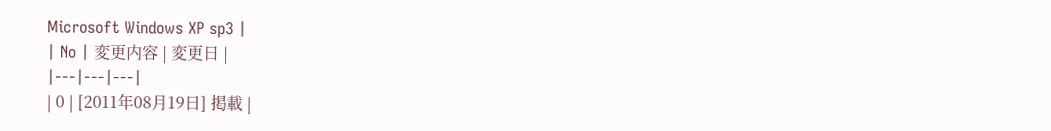Microsoft Windows XP sp3 |
| No | 変更内容 | 変更日 |
|---|---|---|
| 0 | [2011年08月19日] 掲載 |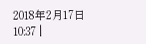2018年2月17日10:37 |